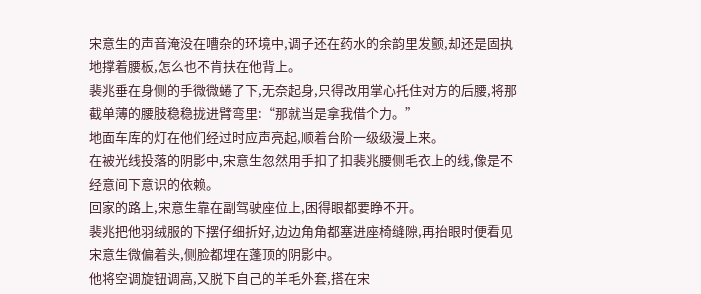宋意生的声音淹没在嘈杂的环境中,调子还在药水的余韵里发颤,却还是固执地撑着腰板,怎么也不肯扶在他背上。
裴兆垂在身侧的手微微蜷了下,无奈起身,只得改用掌心托住对方的后腰,将那截单薄的腰肢稳稳拢进臂弯里:“那就当是拿我借个力。”
地面车库的灯在他们经过时应声亮起,顺着台阶一级级漫上来。
在被光线投落的阴影中,宋意生忽然用手扣了扣裴兆腰侧毛衣上的线,像是不经意间下意识的依赖。
回家的路上,宋意生靠在副驾驶座位上,困得眼都要睁不开。
裴兆把他羽绒服的下摆仔细折好,边边角角都塞进座椅缝隙,再抬眼时便看见宋意生微偏着头,侧脸都埋在蓬顶的阴影中。
他将空调旋钮调高,又脱下自己的羊毛外套,搭在宋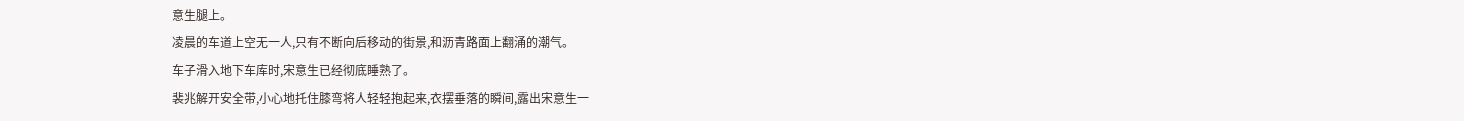意生腿上。
凌晨的车道上空无一人,只有不断向后移动的街景,和沥青路面上翻涌的潮气。
车子滑入地下车库时,宋意生已经彻底睡熟了。
裴兆解开安全带,小心地托住膝弯将人轻轻抱起来,衣摆垂落的瞬间,露出宋意生一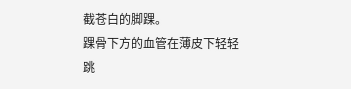截苍白的脚踝。
踝骨下方的血管在薄皮下轻轻跳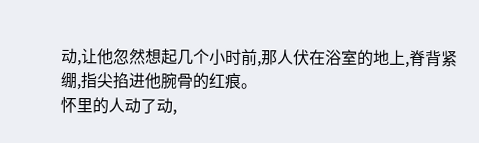动,让他忽然想起几个小时前,那人伏在浴室的地上,脊背紧绷,指尖掐进他腕骨的红痕。
怀里的人动了动,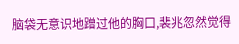脑袋无意识地蹭过他的胸口,裴兆忽然觉得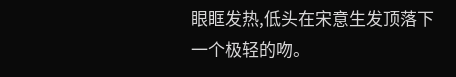眼眶发热,低头在宋意生发顶落下一个极轻的吻。